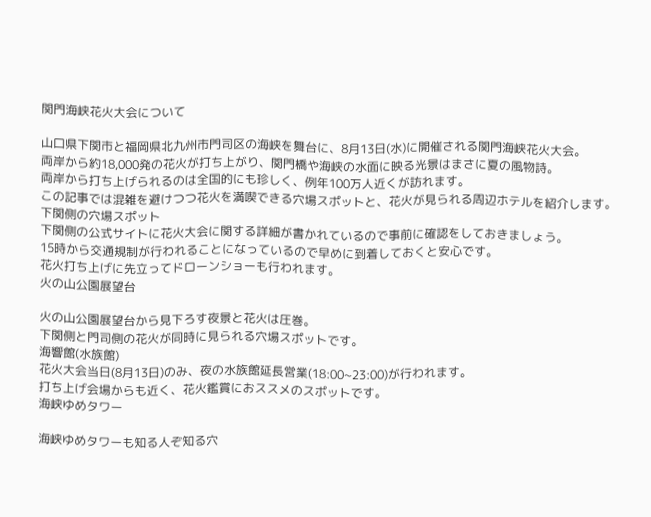関門海峡花火大会について

山口県下関市と福岡県北九州市門司区の海峡を舞台に、8月13日(水)に開催される関門海峡花火大会。
両岸から約18,000発の花火が打ち上がり、関門橋や海峡の水面に映る光景はまさに夏の風物詩。
両岸から打ち上げられるのは全国的にも珍しく、例年100万人近くが訪れます。
この記事では混雑を避けつつ花火を満喫できる穴場スポットと、花火が見られる周辺ホテルを紹介します。
下関側の穴場スポット
下関側の公式サイトに花火大会に関する詳細が書かれているので事前に確認をしておきましょう。
15時から交通規制が行われることになっているので早めに到着しておくと安心です。
花火打ち上げに先立ってドローンショーも行われます。
火の山公園展望台

火の山公園展望台から見下ろす夜景と花火は圧巻。
下関側と門司側の花火が同時に見られる穴場スポットです。
海響館(水族館)
花火大会当日(8月13日)のみ、夜の水族館延長営業(18:00~23:00)が行われます。
打ち上げ会場からも近く、花火鑑賞におススメのスポットです。
海峡ゆめタワー

海峡ゆめタワーも知る人ぞ知る穴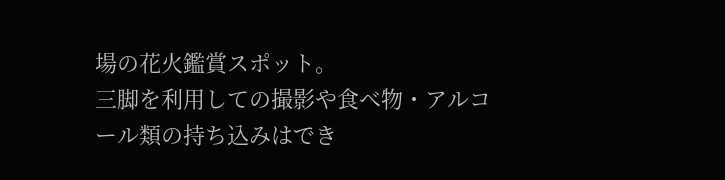場の花火鑑賞スポット。
三脚を利用しての撮影や食べ物・アルコール類の持ち込みはでき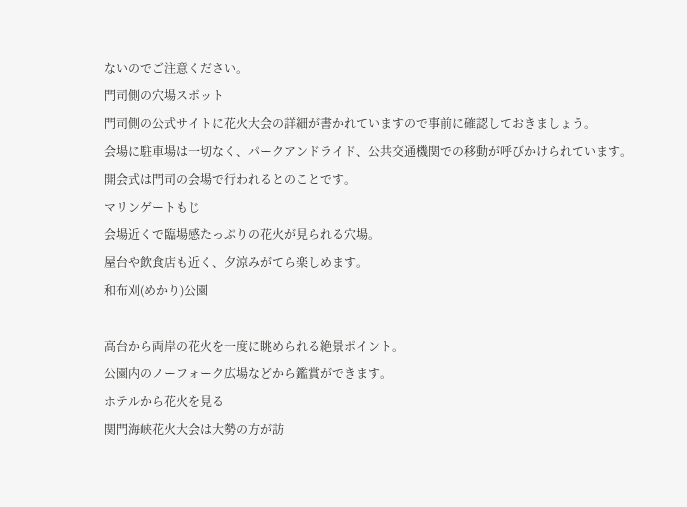ないのでご注意ください。
門司側の穴場スポット
門司側の公式サイトに花火大会の詳細が書かれていますので事前に確認しておきましょう。
会場に駐車場は一切なく、パークアンドライド、公共交通機関での移動が呼びかけられています。
開会式は門司の会場で行われるとのことです。
マリンゲートもじ
会場近くで臨場感たっぷりの花火が見られる穴場。
屋台や飲食店も近く、夕涼みがてら楽しめます。
和布刈(めかり)公園

高台から両岸の花火を一度に眺められる絶景ポイント。
公園内のノーフォーク広場などから鑑賞ができます。
ホテルから花火を見る
関門海峡花火大会は大勢の方が訪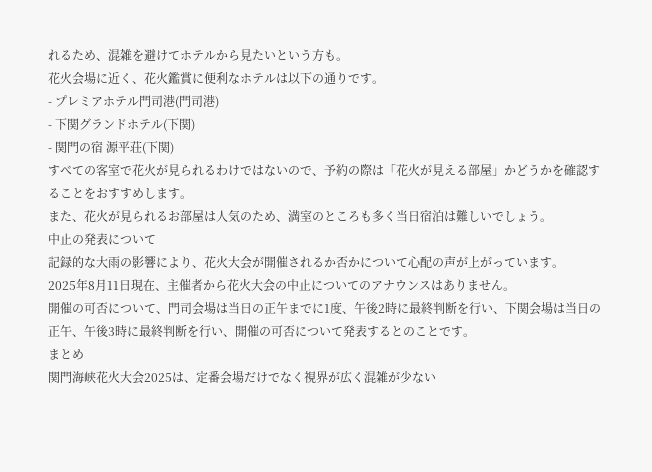れるため、混雑を避けてホテルから見たいという方も。
花火会場に近く、花火鑑賞に便利なホテルは以下の通りです。
- プレミアホテル門司港(門司港)
- 下関グランドホテル(下関)
- 関門の宿 源平荘(下関)
すべての客室で花火が見られるわけではないので、予約の際は「花火が見える部屋」かどうかを確認することをおすすめします。
また、花火が見られるお部屋は人気のため、満室のところも多く当日宿泊は難しいでしょう。
中止の発表について
記録的な大雨の影響により、花火大会が開催されるか否かについて心配の声が上がっています。
2025年8月11日現在、主催者から花火大会の中止についてのアナウンスはありません。
開催の可否について、門司会場は当日の正午までに1度、午後2時に最終判断を行い、下関会場は当日の正午、午後3時に最終判断を行い、開催の可否について発表するとのことです。
まとめ
関門海峡花火大会2025は、定番会場だけでなく視界が広く混雑が少ない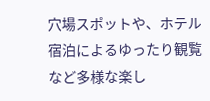穴場スポットや、ホテル宿泊によるゆったり観覧など多様な楽し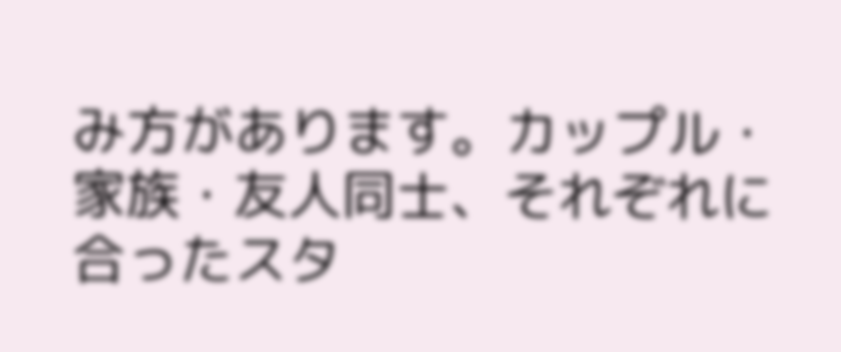み方があります。カップル・家族・友人同士、それぞれに合ったスタ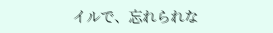イルで、忘れられな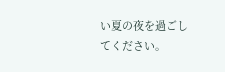い夏の夜を過ごしてください。